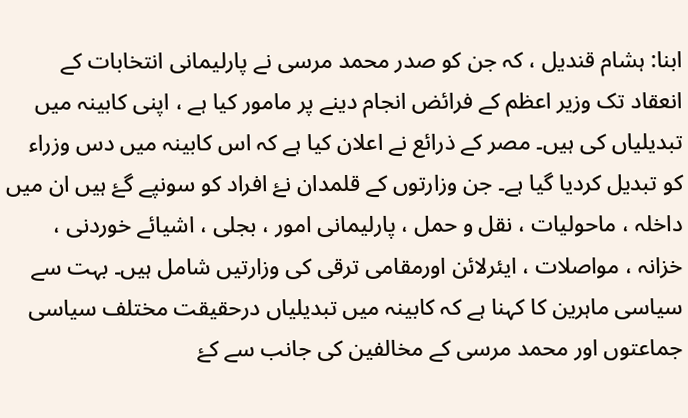ابنا: ہشام قندیل ، کہ جن کو صدر محمد مرسی نے پارلیمانی انتخابات کے انعقاد تک وزیر اعظم کے فرائض انجام دینے پر مامور کیا ہے ، اپنی کابینہ میں تبدیلیاں کی ہیں۔ مصر کے ذرائع نے اعلان کیا ہے کہ اس کابینہ میں دس وزراء کو تبدیل کردیا گيا ہے۔ جن وزارتوں کے قلمدان نۓ افراد کو سونپے گۓ ہیں ان میں داخلہ ، ماحولیات ، نقل و حمل ، پارلیمانی امور ، بجلی ، اشیائے خوردنی ، خزانہ ، مواصلات ، ایئرلائن اورمقامی ترقی کی وزارتیں شامل ہیں۔ بہت سے سیاسی ماہرین کا کہنا ہے کہ کابینہ میں تبدیلیاں درحقیقت مختلف سیاسی جماعتوں اور محمد مرسی کے مخالفین کی جانب سے کۓ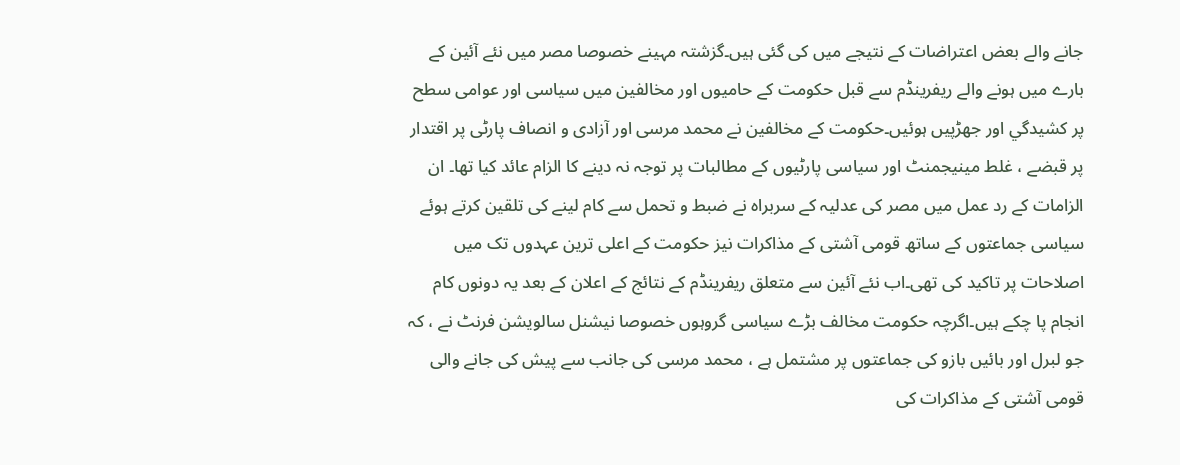جانے والے بعض اعتراضات کے نتیجے میں کی گئی ہیں۔گزشتہ مہینے خصوصا مصر میں نئے آئين کے بارے میں ہونے والے ریفرینڈم سے قبل حکومت کے حامیوں اور مخالفین میں سیاسی اور عوامی سطح پر کشیدگي اور جھڑپیں ہوئيں۔حکومت کے مخالفین نے محمد مرسی اور آزادی و انصاف پارٹی پر اقتدار پر قبضے ، غلط مینیجمنٹ اور سیاسی پارٹیوں کے مطالبات پر توجہ نہ دینے کا الزام عائد کیا تھا۔ ان الزامات کے رد عمل میں مصر کی عدلیہ کے سربراہ نے ضبط و تحمل سے کام لینے کی تلقین کرتے ہوئے سیاسی جماعتوں کے ساتھ قومی آشتی کے مذاکرات نیز حکومت کے اعلی ترین عہدوں تک میں اصلاحات پر تاکید کی تھی۔اب نئے آئین سے متعلق ریفرینڈم کے نتائج کے اعلان کے بعد یہ دونوں کام انجام پا چکے ہیں۔اگرچہ حکومت مخالف بڑے سیاسی گروہوں خصوصا نیشنل سالویشن فرنٹ نے ، کہ جو لبرل اور بائیں بازو کی جماعتوں پر مشتمل ہے ، محمد مرسی کی جانب سے پیش کی جانے والی قومی آشتی کے مذاکرات کی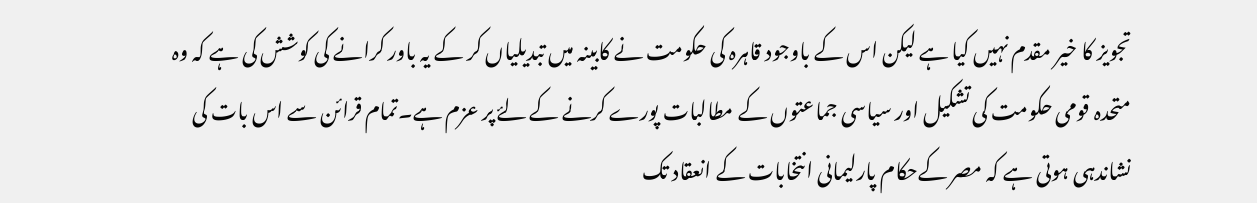تجویز کا خیر مقدم نہیں کیا ہے لیکن اس کے باوجود قاہرہ کی حکومت نے کابینہ میں تبدیلیاں کر کے یہ باور کرانے کی کوشش کی ہے کہ وہ متحدہ قومی حکومت کی تشکیل اور سیاسی جماعتوں کے مطالبات پورے کرنے کے لۓ پر عزم ہے۔تمام قرائن سے اس بات کی نشاندہی ہوتی ہے کہ مصر کےحکام پارلیمانی انتخابات کے انعقاد تک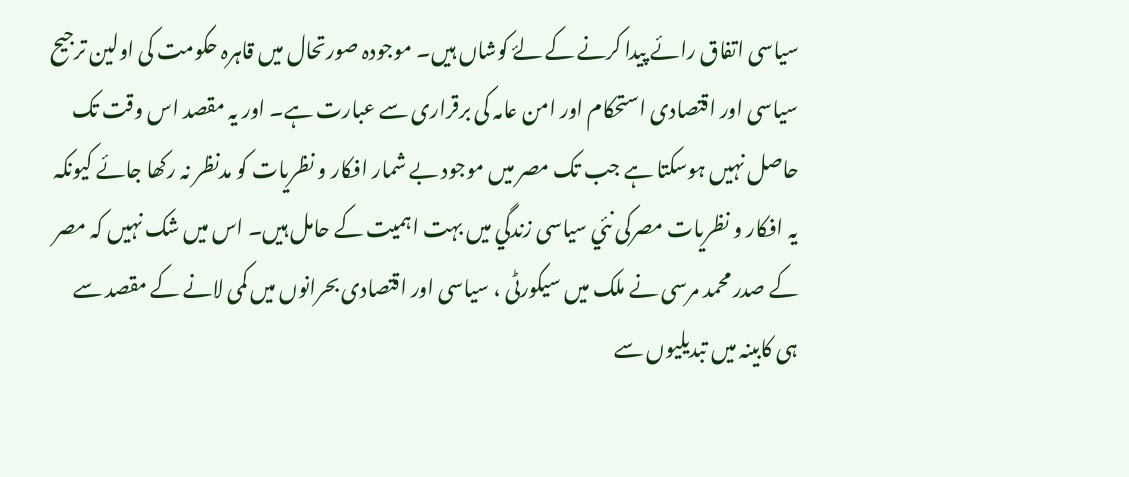سیاسی اتفاق رائے پیدا کرنے کے لۓ کوشاں ہیں۔ موجودہ صورتحال میں قاہرہ حکومت کی اولین ترجیح سیاسی اور اقتصادی استحکام اور امن عامہ کی برقراری سے عبارت ہے۔ اور یہ مقصد اس وقت تک حاصل نہیں ہوسکتا ہے جب تک مصر میں موجود بے شمار افکار و نظریات کو مدنظر نہ رکھا جائے کیونکہ یہ افکار و نظریات مصرکی نئي سیاسی زندگي میں بہت اہمیت کے حامل ہیں۔ اس میں شک نہیں کہ مصر کے صدر محمد مرسی نے ملک میں سیکورٹی ، سیاسی اور اقتصادی بحرانوں میں کمی لانے کے مقصد سے ہی کابینہ میں تبدیلیوں سے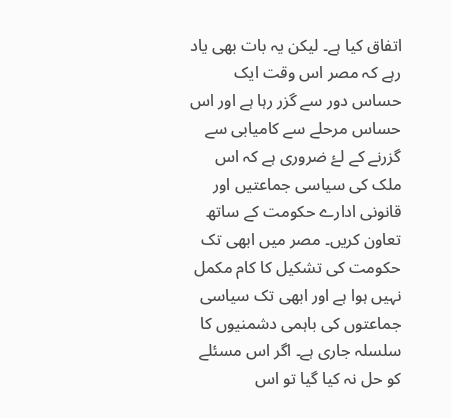اتفاق کیا ہے۔ لیکن یہ بات بھی یاد رہے کہ مصر اس وقت ایک حساس دور سے گزر رہا ہے اور اس حساس مرحلے سے کامیابی سے گزرنے کے لۓ ضروری ہے کہ اس ملک کی سیاسی جماعتیں اور قانونی ادارے حکومت کے ساتھ تعاون کریں۔ مصر میں ابھی تک حکومت کی تشکیل کا کام مکمل نہیں ہوا ہے اور ابھی تک سیاسی جماعتوں کی باہمی دشمنیوں کا سلسلہ جاری ہے۔ اگر اس مسئلے کو حل نہ کیا گیا تو اس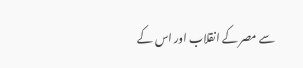سے مصر کے انقلاب اور اس کے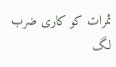ثمرات کو کاری ضرب لگ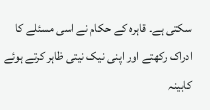سکتی ہے۔ قاہرہ کے حکام نے اسی مسئلے کا ادراک رکھتے اور اپنی نیک نیتی ظاہر کرتے ہوئے کابینہ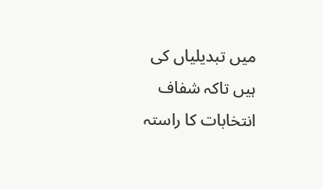میں تبدیلیاں کی ہیں تاکہ شفاف انتخابات کا راستہ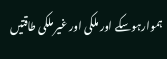ہموارہوسکے اور ملکی اور غیر ملکی طاقتیں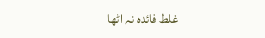غلط فائدہ نہ اٹھا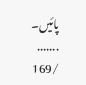پائيں۔
.......
/169